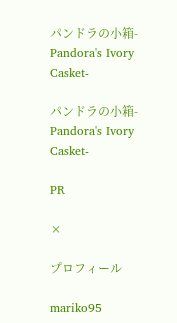パンドラの小箱-Pandora's Ivory Casket-

パンドラの小箱-Pandora's Ivory Casket-

PR

×

プロフィール

mariko95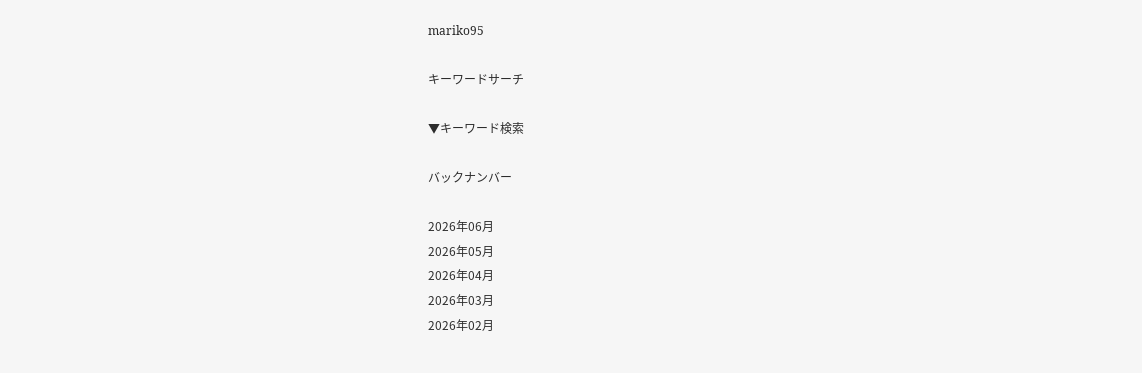mariko95

キーワードサーチ

▼キーワード検索

バックナンバー

2026年06月
2026年05月
2026年04月
2026年03月
2026年02月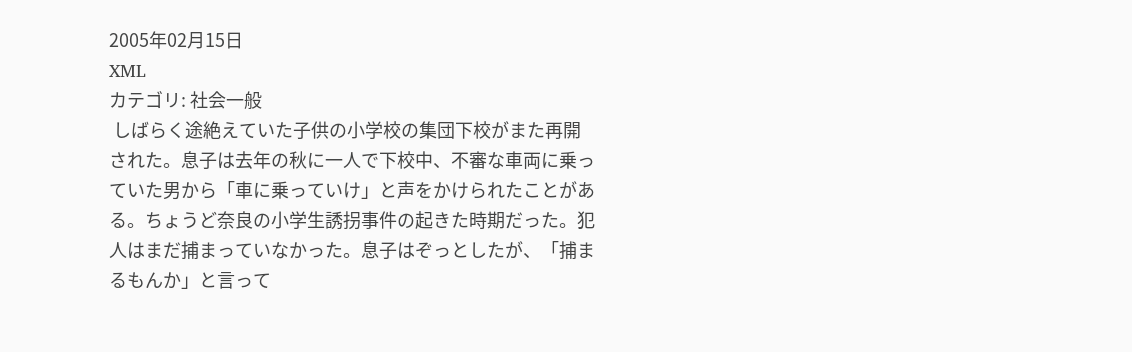2005年02月15日
XML
カテゴリ: 社会一般
 しばらく途絶えていた子供の小学校の集団下校がまた再開された。息子は去年の秋に一人で下校中、不審な車両に乗っていた男から「車に乗っていけ」と声をかけられたことがある。ちょうど奈良の小学生誘拐事件の起きた時期だった。犯人はまだ捕まっていなかった。息子はぞっとしたが、「捕まるもんか」と言って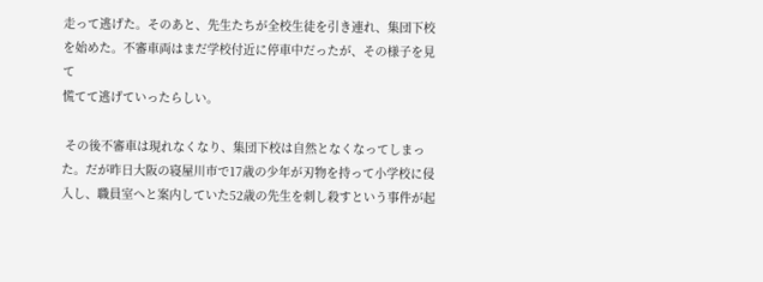走って逃げた。そのあと、先生たちが全校生徒を引き連れ、集団下校を始めた。不審車両はまだ学校付近に停車中だったが、その様子を見て
慌てて逃げていったらしい。

 その後不審車は現れなくなり、集団下校は自然となくなってしまった。だが昨日大阪の寝屋川市で17歳の少年が刃物を持って小学校に侵入し、職員室へと案内していた52歳の先生を刺し殺すという事件が起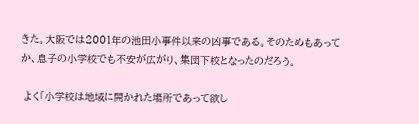きた。大阪では2001年の池田小事件以来の凶事である。そのためもあってか、息子の小学校でも不安が広がり、集団下校となったのだろう。

 よく「小学校は地域に開かれた場所であって欲し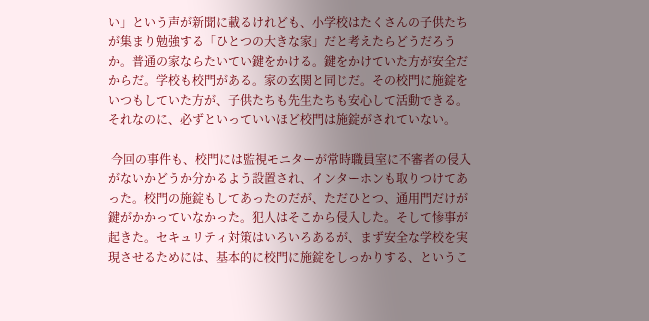い」という声が新聞に載るけれども、小学校はたくさんの子供たちが集まり勉強する「ひとつの大きな家」だと考えたらどうだろうか。普通の家ならたいてい鍵をかける。鍵をかけていた方が安全だからだ。学校も校門がある。家の玄関と同じだ。その校門に施錠をいつもしていた方が、子供たちも先生たちも安心して活動できる。それなのに、必ずといっていいほど校門は施錠がされていない。

 今回の事件も、校門には監視モニターが常時職員室に不審者の侵入がないかどうか分かるよう設置され、インターホンも取りつけてあった。校門の施錠もしてあったのだが、ただひとつ、通用門だけが鍵がかかっていなかった。犯人はそこから侵入した。そして惨事が起きた。セキュリティ対策はいろいろあるが、まず安全な学校を実現させるためには、基本的に校門に施錠をしっかりする、というこ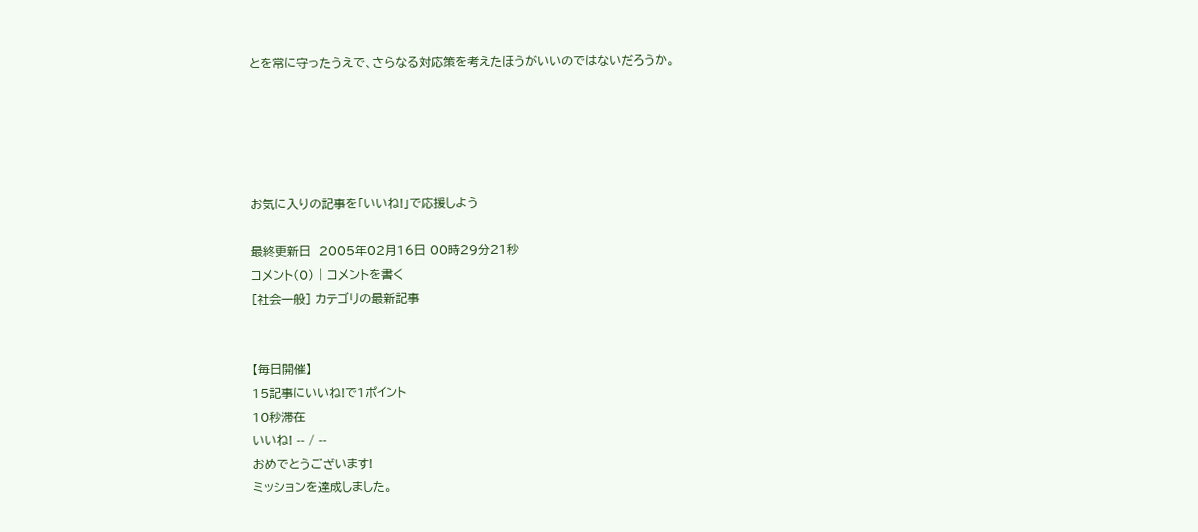とを常に守ったうえで、さらなる対応策を考えたほうがいいのではないだろうか。





お気に入りの記事を「いいね!」で応援しよう

最終更新日  2005年02月16日 00時29分21秒
コメント(0) | コメントを書く
[社会一般] カテゴリの最新記事


【毎日開催】
15記事にいいね!で1ポイント
10秒滞在
いいね! -- / --
おめでとうございます!
ミッションを達成しました。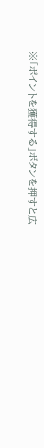※「ポイントを獲得する」ボタンを押すと広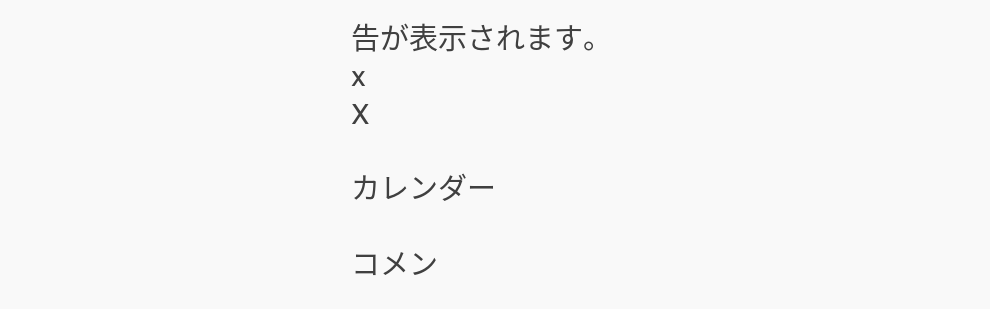告が表示されます。
x
X

カレンダー

コメン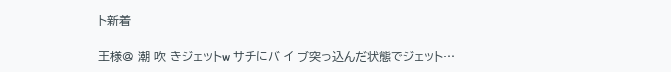ト新着

王様@ 潮 吹 きジェットw サチにバ イ ブ突っ込んだ状態でジェット…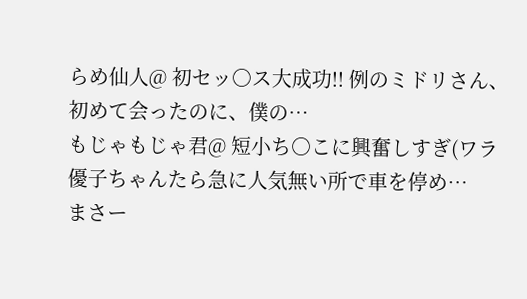らめ仙人@ 初セッ○ス大成功!! 例のミドリさん、初めて会ったのに、僕の…
もじゃもじゃ君@ 短小ち○こに興奮しすぎ(ワラ 優子ちゃんたら急に人気無い所で車を停め…
まさー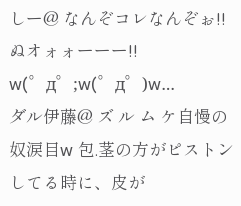しー@ なんぞコレなんぞぉ!! ぬオォォーーー!! w(゜д゜;w(゜д゜)w…
ダル伊藤@ ズ ル ム ケ自慢の奴涙目w 包.茎の方がピストンしてる時に、皮が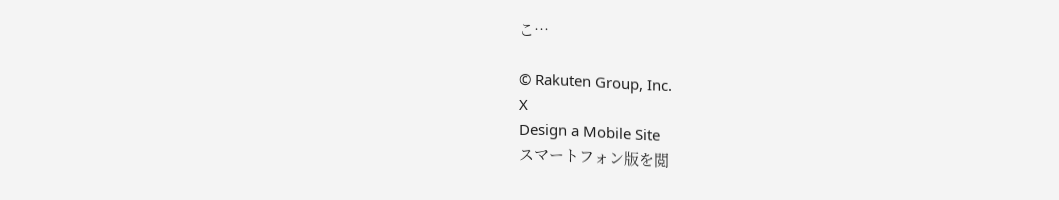こ…

© Rakuten Group, Inc.
X
Design a Mobile Site
スマートフォン版を閲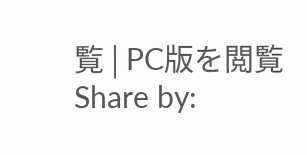覧 | PC版を閲覧
Share by: